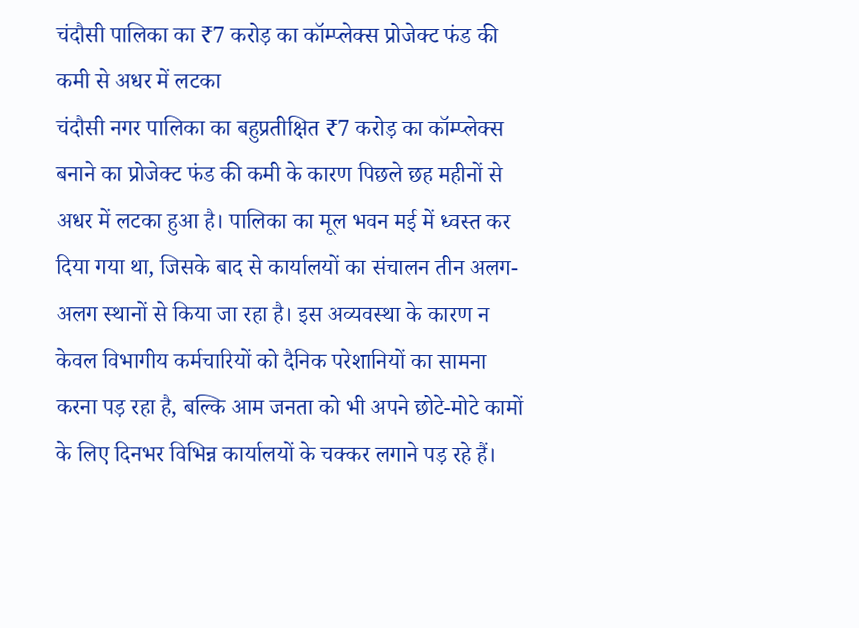चंदौसी पालिका का ₹7 करोड़ का कॉम्प्लेक्स प्रोजेक्ट फंड की कमी से अधर में लटका
चंदौसी नगर पालिका का बहुप्रतीक्षित ₹7 करोड़ का कॉम्प्लेक्स बनाने का प्रोजेक्ट फंड की कमी के कारण पिछले छह महीनों से अधर में लटका हुआ है। पालिका का मूल भवन मई में ध्वस्त कर दिया गया था, जिसके बाद से कार्यालयों का संचालन तीन अलग-अलग स्थानों से किया जा रहा है। इस अव्यवस्था के कारण न केवल विभागीय कर्मचारियों को दैनिक परेशानियों का सामना करना पड़ रहा है, बल्कि आम जनता को भी अपने छोटे-मोटे कामों के लिए दिनभर विभिन्न कार्यालयों के चक्कर लगाने पड़ रहे हैं।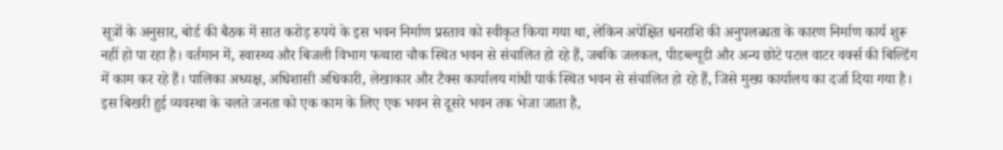सूत्रों के अनुसार, बोर्ड की बैठक में सात करोड़ रुपये के इस भवन निर्माण प्रस्ताव को स्वीकृत किया गया था, लेकिन अपेक्षित धनराशि की अनुपलब्धता के कारण निर्माण कार्य शुरू नहीं हो पा रहा है। वर्तमान में, स्वास्थ्य और बिजली विभाग फव्वारा चौक स्थित भवन से संचालित हो रहे हैं, जबकि जलकल, पीडब्ल्यूडी और अन्य छोटे पटल वाटर वर्क्स की बिल्डिंग में काम कर रहे हैं। पालिका अध्यक्ष, अधिशासी अधिकारी, लेखाकार और टैक्स कार्यालय गांधी पार्क स्थित भवन से संचालित हो रहे हैं, जिसे मुख्य कार्यालय का दर्जा दिया गया है।
इस बिखरी हुई व्यवस्था के चलते जनता को एक काम के लिए एक भवन से दूसरे भवन तक भेजा जाता है,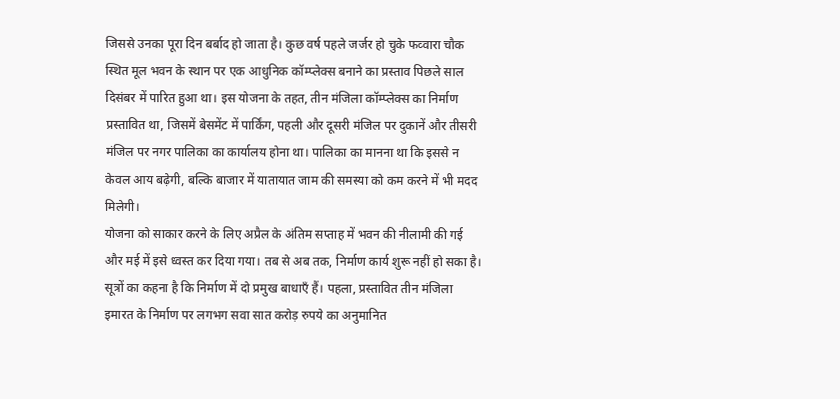जिससे उनका पूरा दिन बर्बाद हो जाता है। कुछ वर्ष पहले जर्जर हो चुके फव्वारा चौक स्थित मूल भवन के स्थान पर एक आधुनिक कॉम्प्लेक्स बनाने का प्रस्ताव पिछले साल दिसंबर में पारित हुआ था। इस योजना के तहत, तीन मंजिला कॉम्प्लेक्स का निर्माण प्रस्तावित था, जिसमें बेसमेंट में पार्किंग, पहली और दूसरी मंजिल पर दुकानें और तीसरी मंजिल पर नगर पालिका का कार्यालय होना था। पालिका का मानना था कि इससे न केवल आय बढ़ेगी, बल्कि बाजार में यातायात जाम की समस्या को कम करने में भी मदद मिलेगी।
योजना को साकार करने के लिए अप्रैल के अंतिम सप्ताह में भवन की नीलामी की गई और मई में इसे ध्वस्त कर दिया गया। तब से अब तक, निर्माण कार्य शुरू नहीं हो सका है। सूत्रों का कहना है कि निर्माण में दो प्रमुख बाधाएँ हैं। पहला, प्रस्तावित तीन मंजिला इमारत के निर्माण पर लगभग सवा सात करोड़ रुपये का अनुमानित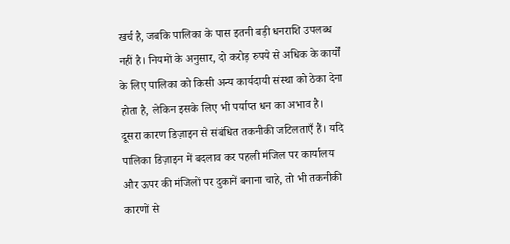खर्च है, जबकि पालिका के पास इतनी बड़ी धनराशि उपलब्ध नहीं है। नियमों के अनुसार, दो करोड़ रुपये से अधिक के कार्यों के लिए पालिका को किसी अन्य कार्यदायी संस्था को ठेका देना होता है, लेकिन इसके लिए भी पर्याप्त धन का अभाव है। दूसरा कारण डिज़ाइन से संबंधित तकनीकी जटिलताएँ हैं। यदि पालिका डिज़ाइन में बदलाव कर पहली मंजिल पर कार्यालय और ऊपर की मंजिलों पर दुकानें बनाना चाहे, तो भी तकनीकी कारणों से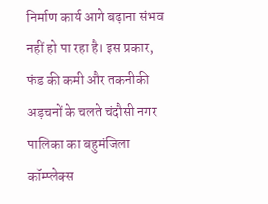निर्माण कार्य आगे बढ़ाना संभव नहीं हो पा रहा है। इस प्रकार, फंड की कमी और तकनीकी अड़चनों के चलते चंदौसी नगर पालिका का बहुमंजिला कॉम्प्लेक्स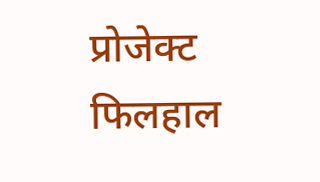प्रोजेक्ट फिलहाल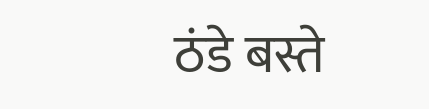ठंडे बस्ते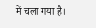में चला गया है।